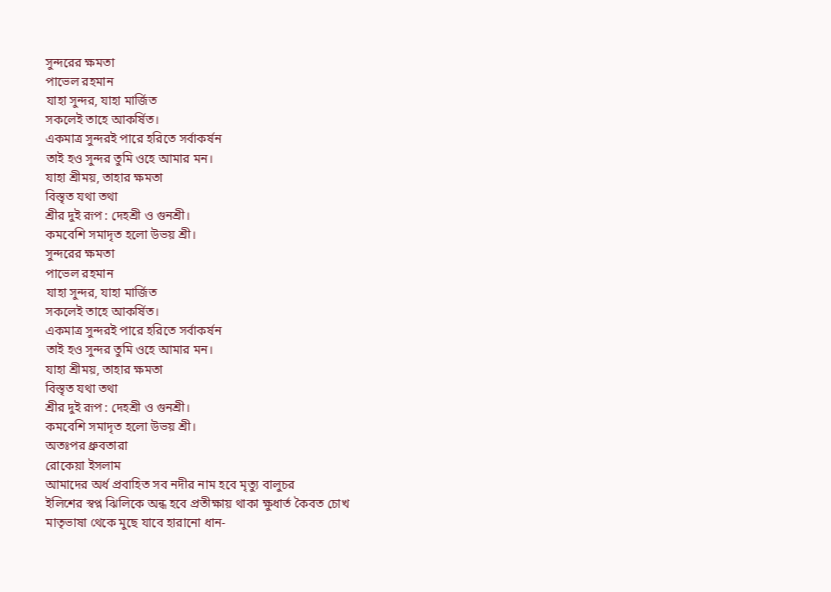সুন্দরের ক্ষমতা
পাভেল রহমান
যাহা সুন্দর, যাহা মার্জিত
সকলেই তাহে আকর্ষিত।
একমাত্র সুন্দরই পারে হরিতে সর্বাকর্ষন
তাই হও সুন্দর তুমি ওহে আমার মন।
যাহা শ্রীময়, তাহার ক্ষমতা
বিস্তৃত যথা তথা
শ্রীর দুই রূপ : দেহশ্রী ও গুনশ্রী।
কমবেশি সমাদৃত হলো উভয় শ্রী।
সুন্দরের ক্ষমতা
পাভেল রহমান
যাহা সুন্দর, যাহা মার্জিত
সকলেই তাহে আকর্ষিত।
একমাত্র সুন্দরই পারে হরিতে সর্বাকর্ষন
তাই হও সুন্দর তুমি ওহে আমার মন।
যাহা শ্রীময়, তাহার ক্ষমতা
বিস্তৃত যথা তথা
শ্রীর দুই রূপ : দেহশ্রী ও গুনশ্রী।
কমবেশি সমাদৃত হলো উভয় শ্রী।
অতঃপর ধ্রুবতারা
রোকেয়া ইসলাম
আমাদের অর্ধ প্রবাহিত সব নদীর নাম হবে মৃত্যু বালুচর
ইলিশের স্বপ্ন ঝিলিকে অন্ধ হবে প্রতীক্ষায় থাকা ক্ষুধার্ত কৈবত চোখ
মাতৃভাষা থেকে মুছে যাবে হারানো ধান-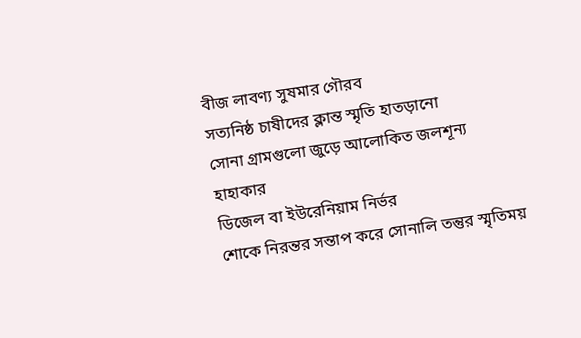বীজ লাবণ্য সুষমার গৌরব
সত্যনিষ্ঠ চাষীদের ক্লান্ত স্মৃতি হাতড়ানো
সোনা গ্রামগুলো জুড়ে আলোকিত জলশূন্য হাহাকার
ডিজেল বা ইউরেনিয়াম নির্ভর
শোকে নিরন্তর সন্তাপ করে সোনালি তন্তুর স্মৃতিময়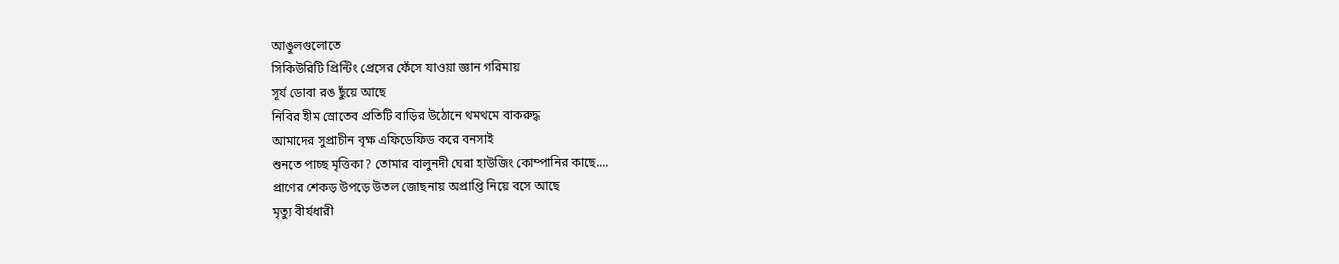আঙুলগুলোতে
সিকিউরিটি প্রিন্টিং প্রেসের ফেঁসে যাওয়া জ্ঞান গরিমায়
সূর্য ডোবা রঙ ছুঁয়ে আছে
নিবির হীম স্রোতেব প্রতিটি বাড়ির উঠোনে থমথমে বাকরুদ্ধ
আমাদের সুপ্রাচীন বৃক্ষ এফিডেফিড করে বনসাই
শুনতে পাচ্ছ মৃত্তিকা? তোমার বালুনদী ঘেরা হাউজিং কোম্পানির কাছে....
প্রাণের শেকড় উপড়ে উতল জোছনায় অপ্রাপ্তি নিয়ে বসে আছে
মৃত্যু বীর্যধারী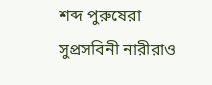শব্দ পুরুষেরা
সুপ্রসবিনী নারীরাও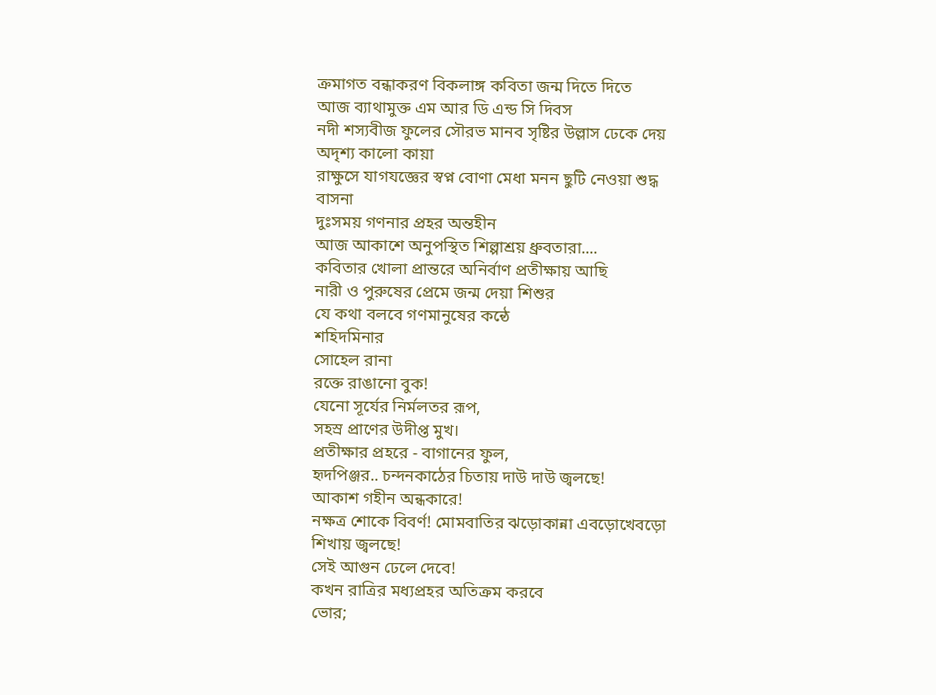ক্রমাগত বন্ধাকরণ বিকলাঙ্গ কবিতা জন্ম দিতে দিতে
আজ ব্যাথামুক্ত এম আর ডি এন্ড সি দিবস
নদী শস্যবীজ ফুলের সৌরভ মানব সৃষ্টির উল্লাস ঢেকে দেয় অদৃশ্য কালো কায়া
রাক্ষুসে যাগযজ্ঞের স্বপ্ন বোণা মেধা মনন ছুটি নেওয়া শুদ্ধ বাসনা
দুঃসময় গণনার প্রহর অন্তহীন
আজ আকাশে অনুপস্থিত শিল্পাশ্রয় ধ্রুবতারা....
কবিতার খোলা প্রান্তরে অনির্বাণ প্রতীক্ষায় আছি
নারী ও পুরুষের প্রেমে জন্ম দেয়া শিশুর
যে কথা বলবে গণমানুষের কন্ঠে
শহিদমিনার
সোহেল রানা
রক্তে রাঙানো বুক!
যেনো সূর্যের নির্মলতর রূপ,
সহস্র প্রাণের উদীপ্ত মুখ।
প্রতীক্ষার প্রহরে - বাগানের ফুল,
হৃদপিঞ্জর.. চন্দনকাঠের চিতায় দাউ দাউ জ্বলছে!
আকাশ গহীন অন্ধকারে!
নক্ষত্র শোকে বিবর্ণ! মোমবাতির ঝড়োকান্না এবড়োখেবড়ো শিখায় জ্বলছে!
সেই আগুন ঢেলে দেবে!
কখন রাত্রির মধ্যপ্রহর অতিক্রম করবে
ভোর;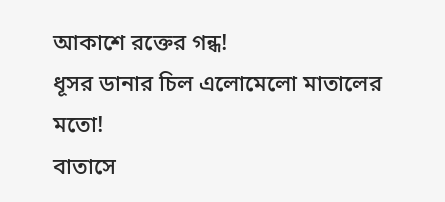আকাশে রক্তের গন্ধ!
ধূসর ডানার চিল এলোমেলো মাতালের মতো!
বাতাসে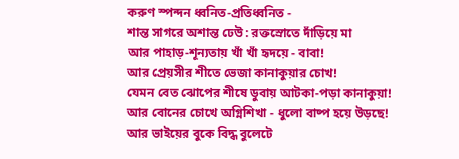করুণ স্পন্দন ধ্বনিত-প্রতিধ্বনিত -
শান্ত সাগরে অশান্ত ঢেউ : রক্তস্রোতে দাঁড়িয়ে মা
আর পাহাড়-শূন্যতায় খাঁ খাঁ হৃদয়ে - বাবা!
আর প্রেয়সীর শীতে ভেজা কানাকুয়ার চোখ!
যেমন বেত ঝোপের শীষে ডুবায় আটকা-পড়া কানাকুয়া!
আর বোনের চোখে অগ্নিশিখা - ধুলো বাষ্প হয়ে উড়ছে!
আর ভাইয়ের বুকে বিদ্ধ বুলেটে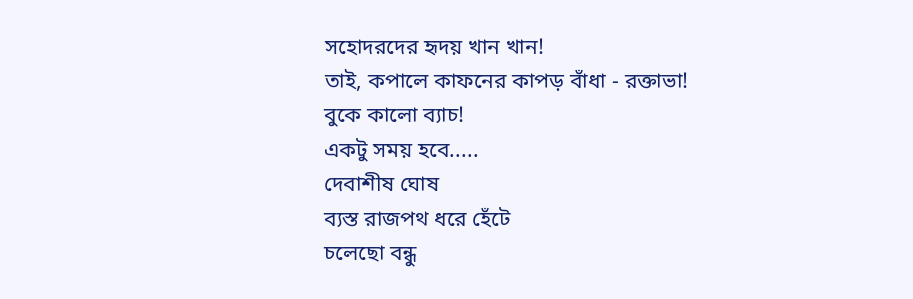সহোদরদের হৃদয় খান খান!
তাই, কপালে কাফনের কাপড় বাঁধা - রক্তাভা!
বুকে কালো ব্যাচ!
একটু সময় হবে.....
দেবাশীষ ঘোষ
ব্যস্ত রাজপথ ধরে হেঁটে
চলেছো বন্ধু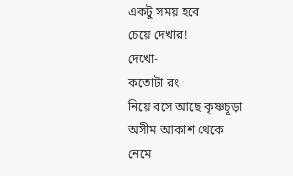একটু সময় হবে
চেয়ে দেখার!
দেখো-
কতোটা রং
নিয়ে বসে আছে কৃষ্ণচূড়া
অসীম আকাশ থেকে
নেমে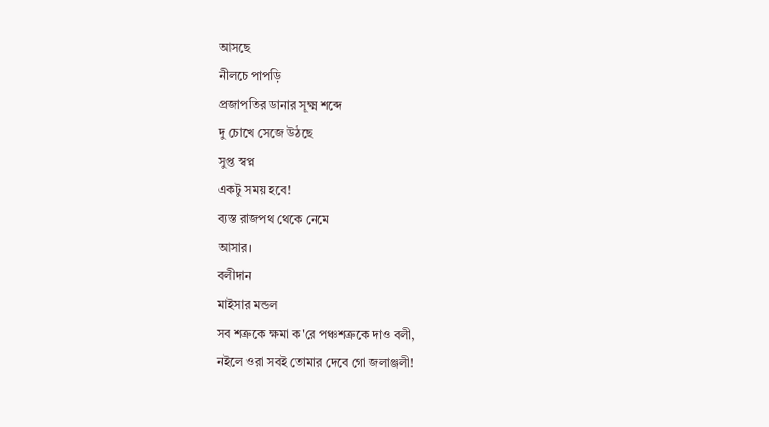আসছে
নীলচে পাপড়ি
প্রজাপতির ডানার সূক্ষ্ম শব্দে
দু চোখে সেজে উঠছে
সুপ্ত স্বপ্ন
একটু সময় হবে!
ব্যস্ত রাজপথ থেকে নেমে
আসার।
বলীদান
মাইসার মন্ডল
সব শত্রুকে ক্ষমা ক'রে পঞ্চশত্রুকে দাও বলী,
নইলে ওরা সবই তোমার দেবে গো জলাঞ্জলী!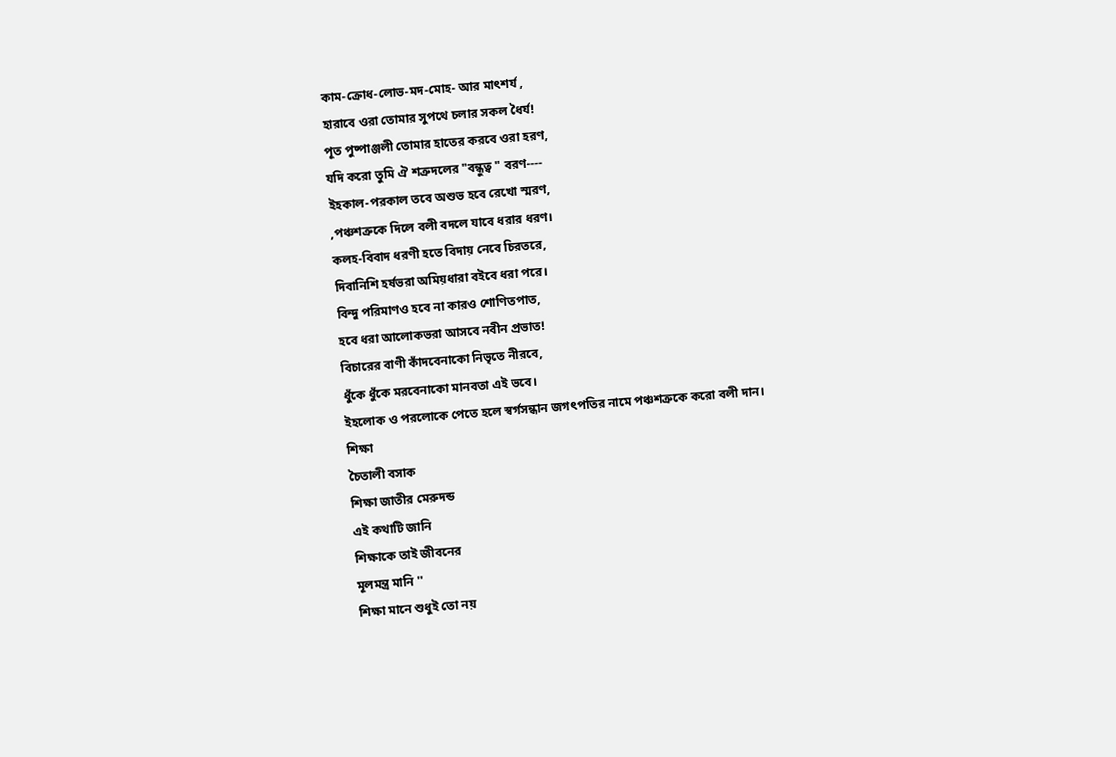কাম-ক্রোধ-লোভ-মদ-মোহ- আর মাৎশর্য ,
হারাবে ওরা তোমার সুপথে চলার সকল ধৈর্য!
পূত পুষ্পাঞ্জলী তোমার হাতের করবে ওরা হরণ,
যদি করো তুমি ঐ শত্রুদলের "বন্ধুত্ব " বরণ----
ইহকাল-পরকাল তবে অশুভ হবে রেখো স্মরণ,
,পঞ্চশত্রুকে দিলে বলী বদলে যাবে ধরার ধরণ।
কলহ-বিবাদ ধরণী হতে বিদায় নেবে চিরতরে,
দিবানিশি হর্ষভরা অমিয়ধারা বইবে ধরা পরে।
বিন্দু পরিমাণও হবে না কারও শোণিতপাত,
হবে ধরা আলোকভরা আসবে নবীন প্রভাত!
বিচারের বাণী কাঁদবেনাকো নিভৃতে নীরবে,
ধুঁকে ধুঁকে মরবেনাকো মানবতা এই ভবে।
ইহলোক ও পরলোকে পেতে হলে স্বর্গসন্ধান জগৎপতির নামে পঞ্চশত্রুকে করো বলী দান।
শিক্ষা
চৈতালী বসাক
শিক্ষা জাতীর মেরুদন্ড
এই কথাটি জানি
শিক্ষাকে তাই জীবনের
মূলমন্ত্ৰ মানি ''
শিক্ষা মানে শুধুই তো নয়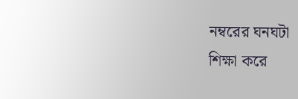নম্বরের ঘনঘটা
শিক্ষা করে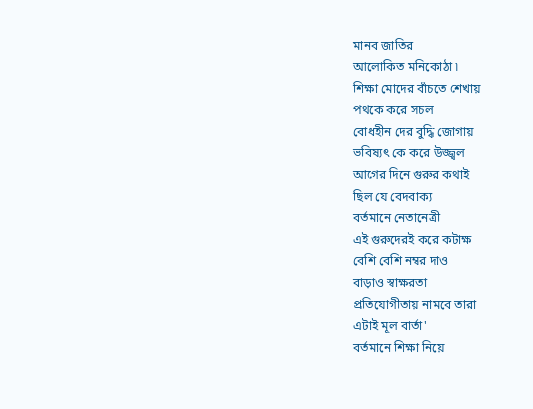মানব জাতির
আলোকিত মনিকোঠা ৷
শিক্ষা মোদের বাঁচতে শেখায়
পথকে করে সচল
বোধহীন দের বুদ্ধি জোগায়
ভবিষ্যৎ কে করে উজ্জ্বল
আগের দিনে গুরুর কথাই
ছিল যে বেদবাক্য
বর্তমানে নেতানেত্রী
এই গুরুদেরই করে কটাক্ষ
বেশি বেশি নম্বর দাও
বাড়াও স্বাক্ষরতা
প্রতিযোগীতায় নামবে তারা
এটাই মূল বার্তা'
বর্তমানে শিক্ষা নিয়ে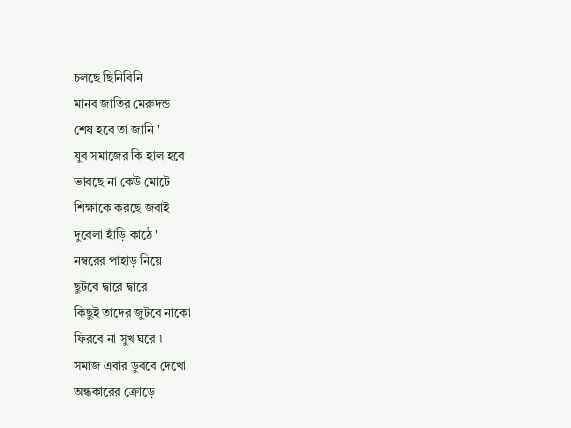চলছে ছিনিবিনি
মানব জাতির মেরুদন্ড
শেষ হবে তা জানি '
যুব সমাজের কি হাল হবে
ভাবছে না কেউ মোটে
শিক্ষাকে করছে জবাই
দুবেলা হাঁড়ি কাঠে '
নম্বরের পাহাড় নিয়ে
ছুটবে দ্বারে দ্বারে
কিছুই তাদের জুটবে নাকো
ফিরবে না সুখ ঘরে ৷
সমাজ এবার ডুববে দেখো
অন্ধকারের ক্রোড়ে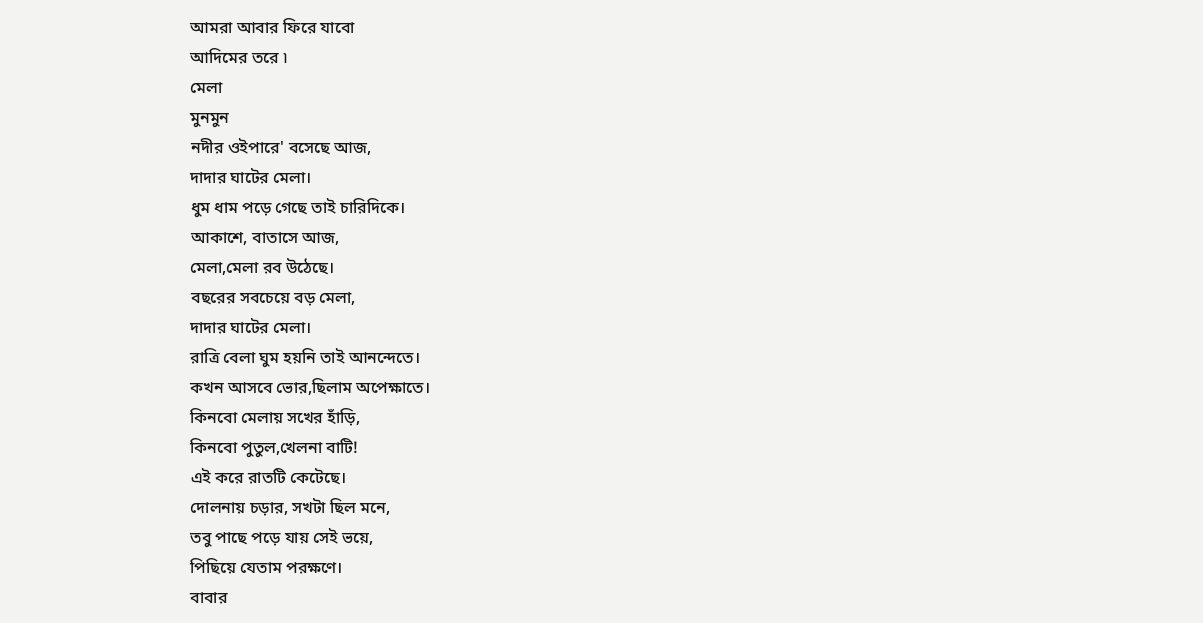আমরা আবার ফিরে যাবো
আদিমের তরে ৷
মেলা
মুনমুন
নদীর ওইপারে' বসেছে আজ,
দাদার ঘাটের মেলা।
ধুম ধাম পড়ে গেছে তাই চারিদিকে।
আকাশে, বাতাসে আজ,
মেলা,মেলা রব উঠেছে।
বছরের সবচেয়ে বড় মেলা,
দাদার ঘাটের মেলা।
রাত্রি বেলা ঘুম হয়নি তাই আনন্দেতে।
কখন আসবে ভোর,ছিলাম অপেক্ষাতে।
কিনবো মেলায় সখের হাঁড়ি,
কিনবো পুতুল,খেলনা বাটি!
এই করে রাতটি কেটেছে।
দোলনায় চড়ার, সখটা ছিল মনে,
তবু পাছে পড়ে যায় সেই ভয়ে,
পিছিয়ে যেতাম পরক্ষণে।
বাবার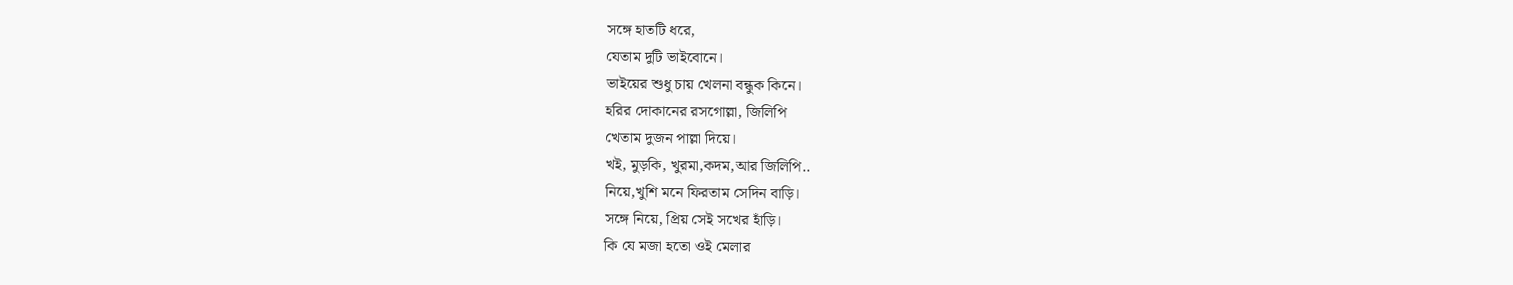সঙ্গে হাতটি ধরে,
যেতাম দুটি ভাইবোনে।
ভাইয়ের শুধু চায় খেলনা বন্ধুক কিনে।
হরির দোকানের রসগোল্লা, জিলিপি
খেতাম দুজন পাল্লা দিয়ে।
খই, মুড়কি, খুরমা,কদম,আর জিলিপি..
নিয়ে,খুশি মনে ফিরতাম সেদিন বাড়ি।
সঙ্গে নিয়ে, প্রিয় সেই সখের হাঁড়ি।
কি যে মজা হতো ওই মেলার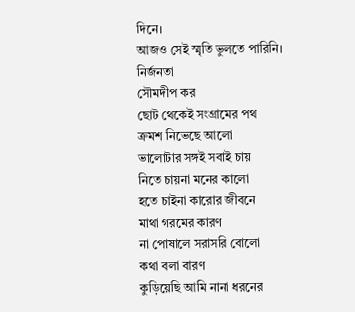দিনে।
আজও সেই স্মৃতি ভুলতে পারিনি।
নির্জনতা
সৌমদীপ কর
ছোট থেকেই সংগ্ৰামের পথ
ক্রমশ নিভেছে আলো
ভালোটার সঙ্গই সবাই চায়
নিতে চায়না মনের কালো
হতে চাইনা কারোর জীবনে
মাথা গরমের কারণ
না পোষালে সরাসরি বোলো
কথা বলা বারণ
কুড়িয়েছি আমি নানা ধরনের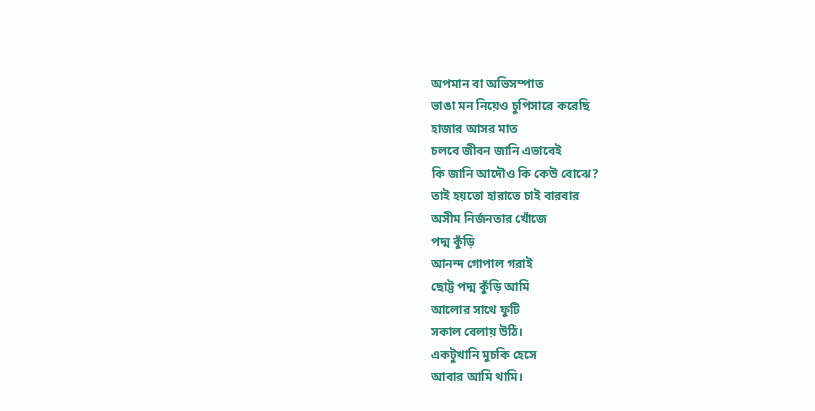অপমান বা অভিসম্পাত
ভাঙা মন নিয়েও চুপিসারে করেছি
হাজার আসর মাত
চলবে জীবন জানি এভাবেই
কি জানি আদৌও কি কেউ বোঝে?
তাই হয়তো হারাতে চাই বারবার
অসীম নির্জনতার খোঁজে
পদ্ম কুঁড়ি
আনন্দ গোপাল গরাই
ছোট্ট পদ্ম কুঁড়ি আমি
আলোর সাথে ফুটি
সকাল বেলায় উঠি।
একটুখানি মুচকি হেসে
আবার আমি থামি।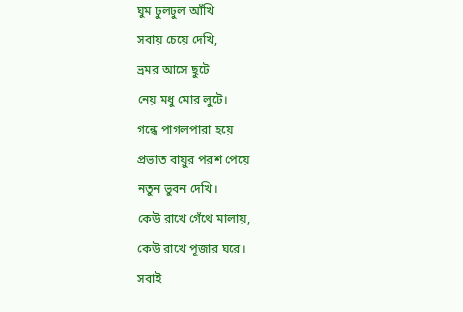ঘুম ঢুলঢুল আঁখি
সবায় চেয়ে দেখি,
ভ্রমর আসে ছুটে
নেয় মধু মোর লুটে।
গন্ধে পাগলপারা হয়ে
প্রভাত বায়ুর পরশ পেয়ে
নতুন ভুবন দেখি।
কেউ রাখে গেঁথে মালায়,
কেউ রাখে পূজার ঘরে।
সবাই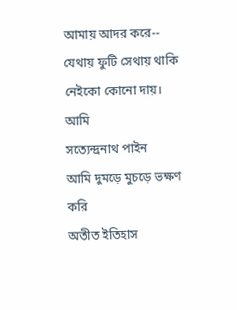আমায় আদর করে--
যেথায় ফুটি সেথায় থাকি
নেইকো কোনো দায়।
আমি
সত্যেন্দ্রনাথ পাইন
আমি দুমড়ে মুচড়ে ভক্ষণ করি
অতীত ইতিহাস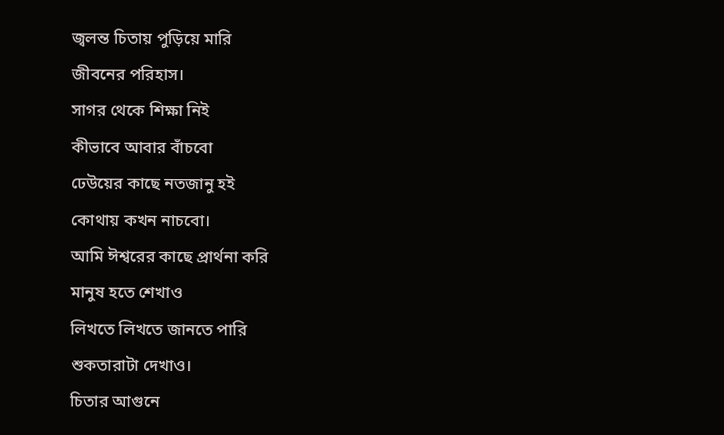জ্বলন্ত চিতায় পুড়িয়ে মারি
জীবনের পরিহাস।
সাগর থেকে শিক্ষা নিই
কীভাবে আবার বাঁচবো
ঢেউয়ের কাছে নতজানু হই
কোথায় কখন নাচবো।
আমি ঈশ্বরের কাছে প্রার্থনা করি
মানুষ হতে শেখাও
লিখতে লিখতে জানতে পারি
শুকতারাটা দেখাও।
চিতার আগুনে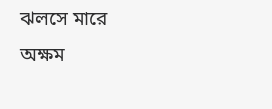ঝলসে মারে
অক্ষম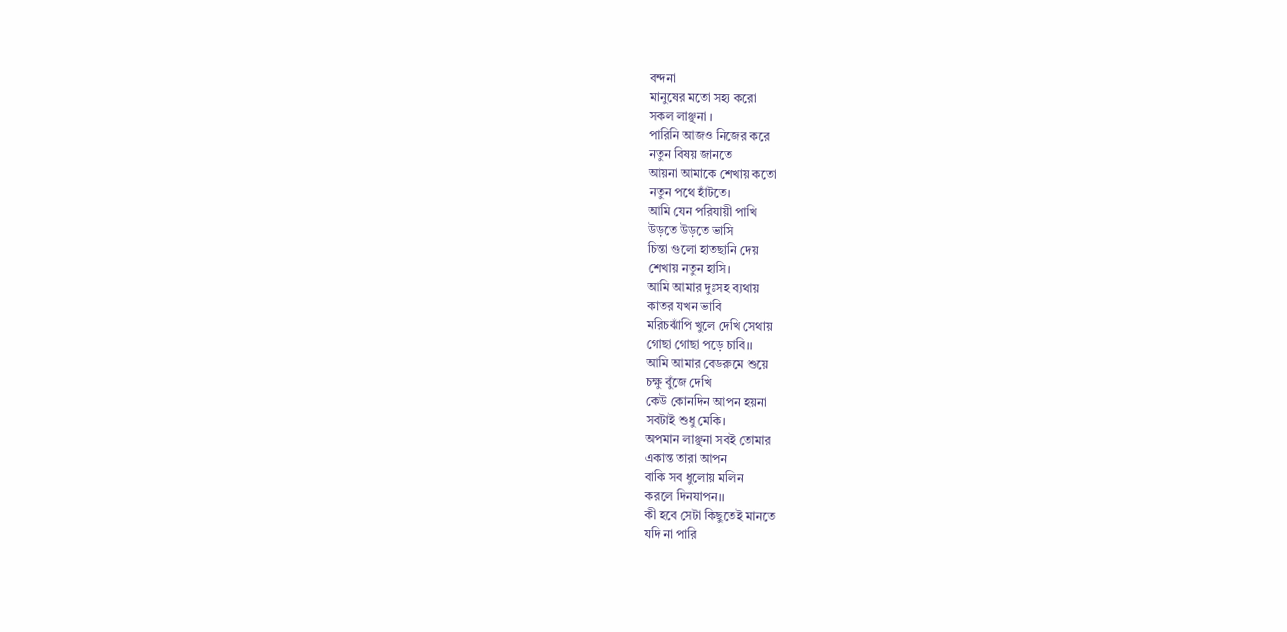বন্দনা
মানুষের মতো সহ্য করো
সকল লাঞ্ছনা ।
পারিনি আজও নিজের করে
নতুন বিষয় জানতে
আয়না আমাকে শেখায় কতো
নতুন পথে হাঁটতে।
আমি যেন পরিযায়ী পাখি
উড়তে উড়তে ভাসি
চিন্তা গুলো হাতছানি দেয়
শেখায় নতুন হাসি।
আমি আমার দুঃসহ ব্যথায়
কাতর যখন ভাবি
মরিচঝাঁপি খুলে দেখি সেথায়
গোছা গোছা পড়ে চাবি।।
আমি আমার বেডরুমে শুয়ে
চক্ষু বুঁজে দেখি
কেউ কোনদিন আপন হয়না
সবটাই শুধু মেকি।
অপমান লাঞ্ছনা সবই তোমার
একান্ত তারা আপন
বাকি সব ধুলোয় মলিন
করলে দিনযাপন।।
কী হবে সেটা কিছুতেই মানতে
যদি না পারি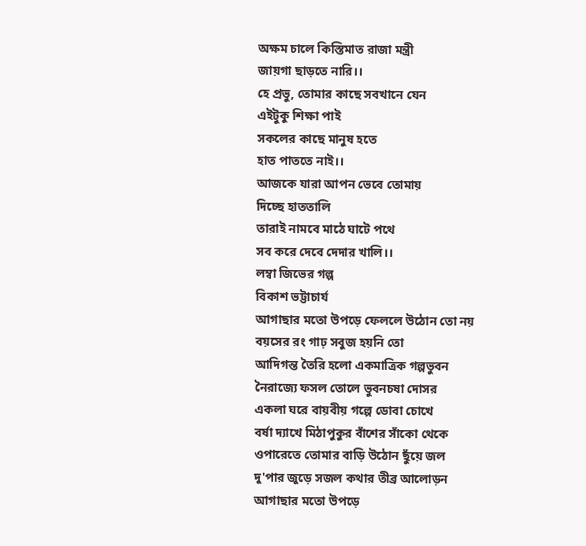অক্ষম চালে কিস্তিমাত রাজা মন্ত্রী
জায়গা ছাড়তে নারি।।
হে প্রভু, তোমার কাছে সবখানে যেন
এইটুকু শিক্ষা পাই
সকলের কাছে মানুষ হতে
হাত পাততে নাই।।
আজকে যারা আপন ভেবে তোমায়
দিচ্ছে হাততালি
তারাই নামবে মাঠে ঘাটে পথে
সব করে দেবে দেদার খালি।।
লম্বা জিভের গল্প
বিকাশ ভট্টাচার্য
আগাছার মতো উপড়ে ফেললে উঠোন তো নয়
বয়সের রং গাঢ় সবুজ হয়নি তো
আদিগন্ত তৈরি হলো একমাত্রিক গল্পভুবন
নৈরাজ্যে ফসল তোলে ভুবনচষা দোসর
একলা ঘরে বায়বীয় গল্পে ডোবা চোখে
বর্ষা দ্যাখে মিঠাপুকুর বাঁশের সাঁকো থেকে
ওপারেতে তোমার বাড়ি উঠোন ছুঁয়ে জল
দু'পার জুড়ে সজল কথার তীব্র আলোড়ন
আগাছার মতো উপড়ে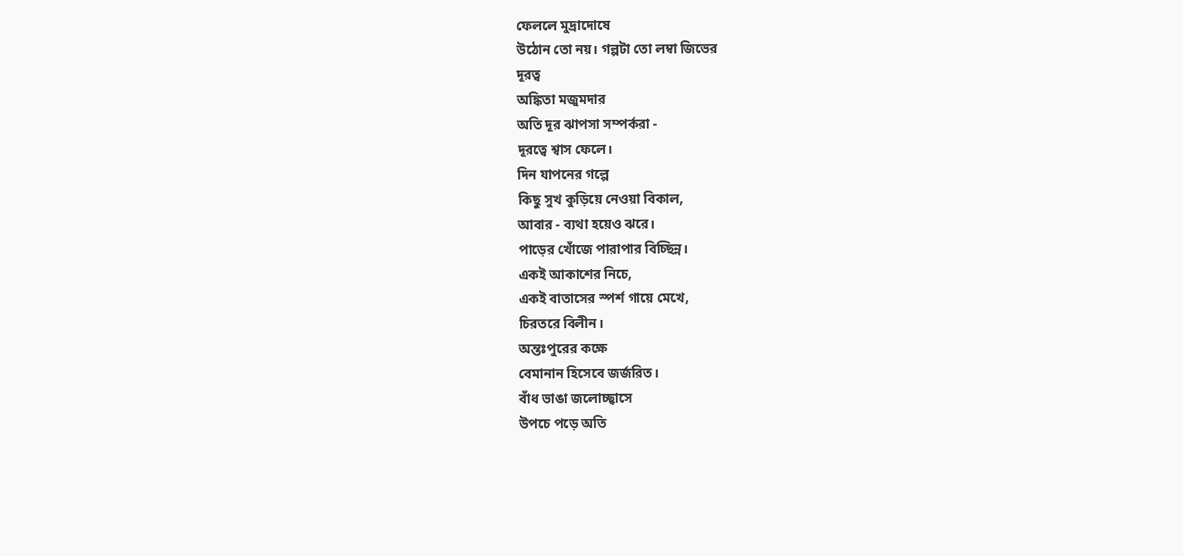ফেললে মুদ্রাদোষে
উঠোন তো নয়। গল্পটা তো লম্বা জিভের
দূরত্ব
অঙ্কিতা মজুমদার
অতি দূর ঝাপসা সম্পর্করা -
দূরত্বে শ্বাস ফেলে।
দিন যাপনের গল্পে
কিছু সুখ কুড়িয়ে নেওয়া বিকাল,
আবার - ব্যথা হয়েও ঝরে।
পাড়ের খোঁজে পারাপার বিচ্ছিন্ন।
একই আকাশের নিচে,
একই বাতাসের স্পর্শ গায়ে মেখে,
চিরতরে বিলীন।
অন্তঃপুরের কক্ষে
বেমানান হিসেবে জর্জরিত।
বাঁধ ভাঙা জলোচ্ছ্বাসে
উপচে পড়ে অতি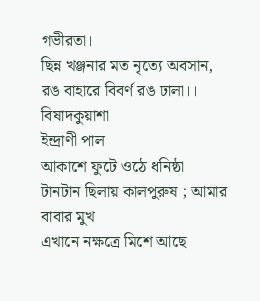গভীরতা।
ছিন্ন খঞ্জনার মত নৃত্যে অবসান,
রঙ বাহারে বিবর্ণ রঙ ঢালা।।
বিষাদকুয়াশা
ইন্দ্রাণী পাল
আকাশে ফুটে ওঠে ধনিষ্ঠা
টানটান ছিলায় কালপুরুষ ; আমার বাবার মুখ
এখানে নক্ষত্রে মিশে আছে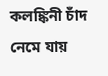কলঙ্কিনী চাঁদ নেমে যায়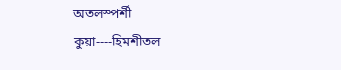অতলস্পর্শী কুয়া----হিমশীতল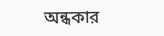অন্ধকার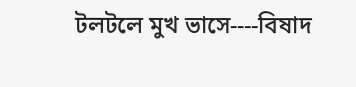টলটলে মুখ ভাসে----বিষাদ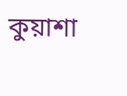কুয়াশা